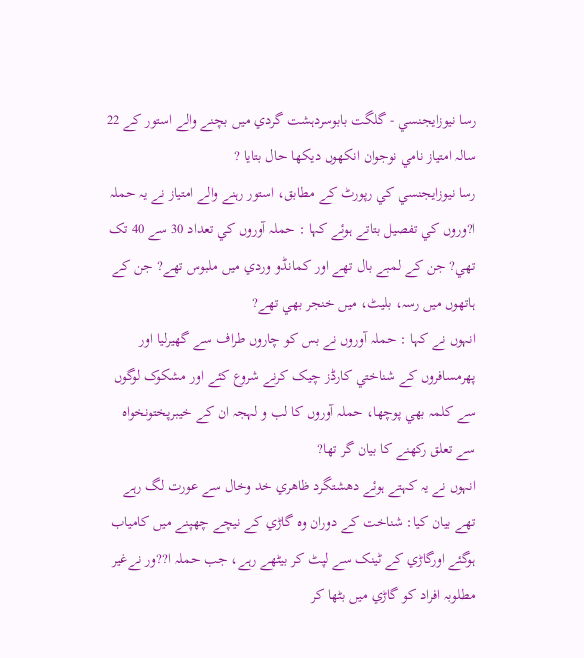رسا نيوزايجنسي - گلگت بابوسردہشت گردي ميں بچنے والے استور کے 22 سالہ امتياز نامي نوجوان انکھوں ديکھا حال بتايا ?
رسا نيوزايجنسي کي رپورٹ کے مطابق، استور رہنے والے امتياز نے يہ حملہ ا?وروں کي تفصيل بتاتے ہوئے کہا : حملہ آوروں کي تعداد 30 سے 40 تک تھي? جن کے لمبے بال تھے اور کمانڈو وردي ميں ملبوس تھے? جن کے ہاتھوں ميں رسہ، بليٹ، ميں خنجر بھي تھے?
انہوں نے کہا : حملہ آوروں نے بس کو چاروں طراف سے گھيرليا اور پھرمسافروں کے شناختي کارڈز چيک کرنے شروع کئے اور مشکوک لوگوں سے کلمہ بھي پوچھا، حملہ آوروں کا لب و لہجہ ان کے خيبرپختونخواہ سے تعلق رکھنے کا بيان گر تھا?
انہوں نے يہ کہتے ہوئے دھشتگرد ظاھري خد وخال سے عورت لگ رہے تھے بيان کيا: شناخت کے دوران وہ گاڑي کے نيچے چھپنے ميں کامياب ہوگئے اورگاڑي کے ٹينک سے لپٹ کر بيٹھے رہے، جب حملہ ا??ور نےغير مطلوبہ افراد کو گاڑي ميں بٹھا کر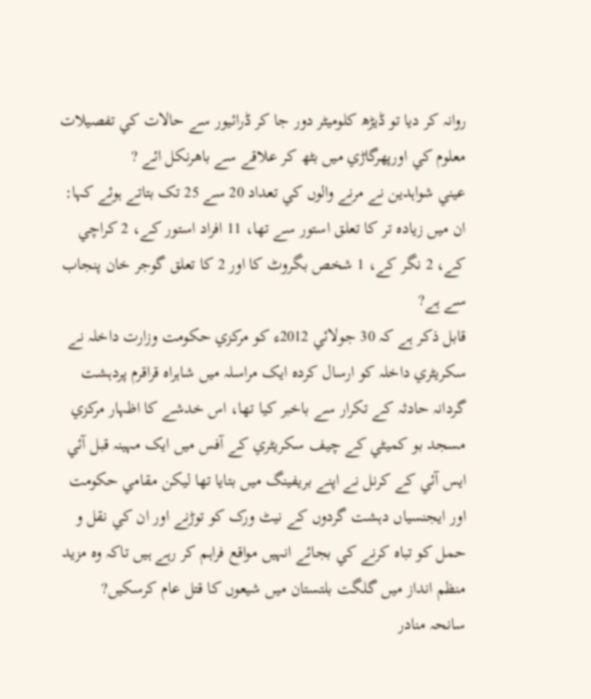روانہ کر ديا تو ڈيڑھ کلوميٹر دور جا کر ڈرائيور سے حالات کي تفصيلات معلوم کي اورپھرگاڑي ميں بٹھ کر علاقے سے باھرنکل ائے ?
عيني شواہدين نے مرنے والوں کي تعداد 20 سے 25 تک بتاتے ہوئے کہا: ان ميں زيادہ تر کا تعلق استور سے تھا، 11 افراد استور کے، 2 کراچي کے، 2 نگر کے، 1 شخص بگروٹ کا اور 2 کا تعلق گوجر خان پنجاب سے ہے?
قابل ذکر ہے کہ 30 جولائي 2012ء کو مرکزي حکومت وزارت داخلہ نے سکريٹري داخلہ کو ارسال کردہ ايک مراسلہ ميں شاہراہ قراقرم پردہشت گردانہ حادثہ کے تکرار سے باخبر کيا تھا، اس خدشے کا اظہار مرکزي مسجد بو کميٹي کے چيف سکريٹري کے آفس ميں ايک مہينہ قبل آئي ايس آئي کے کرنل نے اپنے بريفينگ ميں بتايا تھا ليکن مقامي حکومت اور ايجنسياں دہشت گردوں کے نيٹ ورک کو توڑنے اور ان کي نقل و حمل کو تباہ کرنے کي بجائے انہيں مواقع فراہم کر رہے ہيں تاکہ وہ مزيد منظم انداز ميں گلگت بلتستان ميں شيعوں کا قتل عام کرسکيں?
سانحہ منادر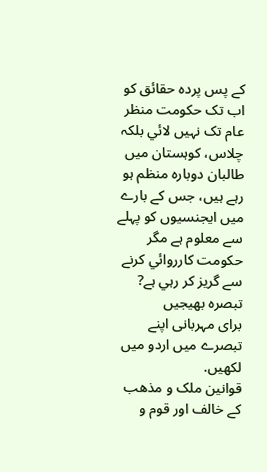کے پس پردہ حقائق کو اب تک حکومت منظر عام تک نہيں لائي بلکہ چلاس، کوہستان ميں طالبان دوبارہ منظم ہو رہے ہيں، جس کے بارے ميں ايجنسيوں کو پہلے سے معلوم ہے مگر حکومت کارروائي کرنے سے گريز کر رہي ہے?
تبصرہ بھیجیں
برای مہربانی اپنے تبصرے میں اردو میں لکھیں.
قوانین ملک و مذھب کے خالف اور قوم و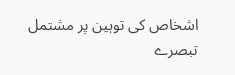اشخاص کی توہین پر مشتمل تبصرے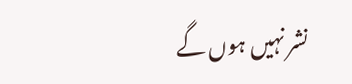نشر نہیں ہوں گے